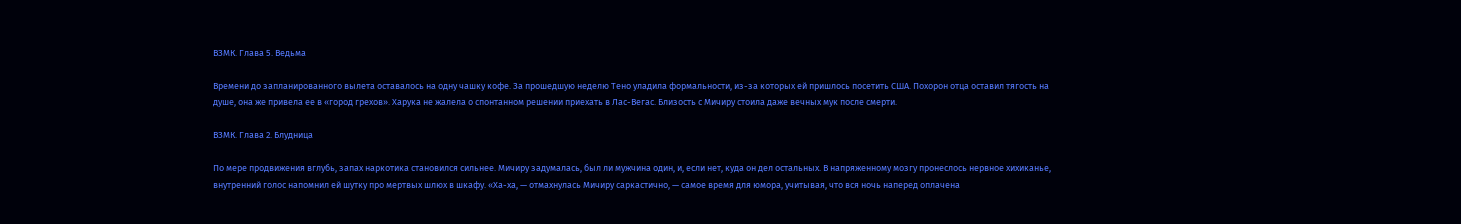ВЗМК. Глава 5. Ведьма

Времени до запланированного вылета оставалось на одну чашку кофе. За прошедшую неделю Тено уладила формальности, из-за которых ей пришлось посетить США. Похорон отца оставил тягость на душе, она же привела ее в «город грехов». Харука не жалела о спонтанном решении приехать в Лас-Вегас. Близость с Мичиру стоила даже вечных мук после смерти.

ВЗМК. Глава 2. Блудница

По мере продвижения вглубь, запах наркотика становился сильнее. Мичиру задумалась, был ли мужчина один, и, если нет, куда он дел остальных. В напряженному мозгу пронеслось нервное хихиканье, внутренний голос напомнил ей шутку про мертвых шлюх в шкафу. «Ха-ха, — отмахнулась Мичиру саркастично, — самое время для юмора, учитывая, что вся ночь наперед оплачена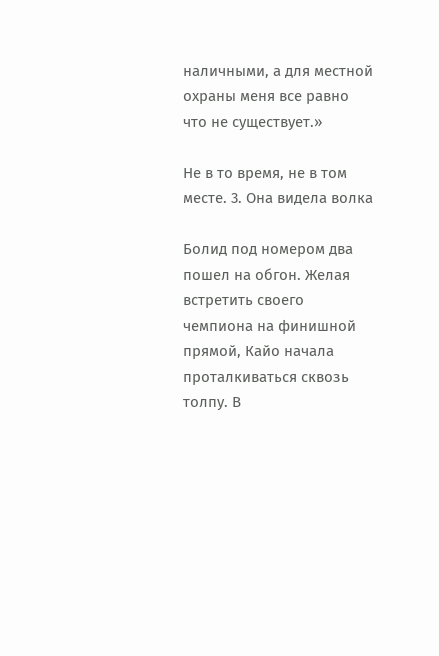наличными, а для местной охраны меня все равно что не существует.»

Не в то время, не в том месте. 3. Она видела волка

Болид под номером два пошел на обгон. Желая встретить своего чемпиона на финишной прямой, Кайо начала проталкиваться сквозь толпу. В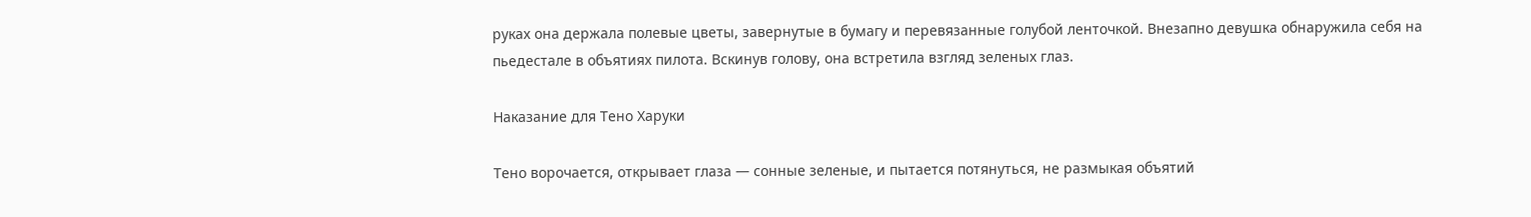руках она держала полевые цветы, завернутые в бумагу и перевязанные голубой ленточкой. Внезапно девушка обнаружила себя на пьедестале в объятиях пилота. Вскинув голову, она встретила взгляд зеленых глаз.

Наказание для Тено Харуки

Тено ворочается, открывает глаза — сонные зеленые, и пытается потянуться, не размыкая объятий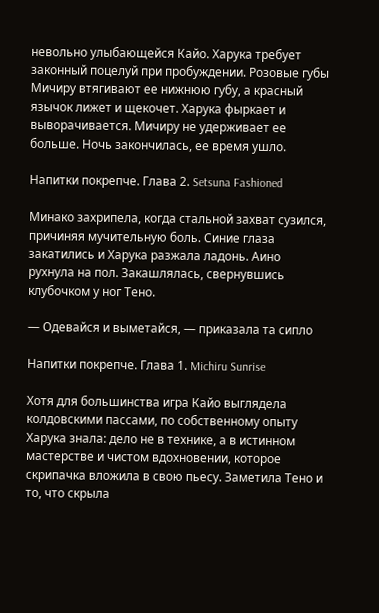невольно улыбающейся Кайо. Харука требует законный поцелуй при пробуждении. Розовые губы Мичиру втягивают ее нижнюю губу, а красный язычок лижет и щекочет. Харука фыркает и выворачивается. Мичиру не удерживает ее больше. Ночь закончилась, ее время ушло.

Напитки покрепче. Глава 2. Setsuna Fashioned

Минако захрипела, когда стальной захват сузился, причиняя мучительную боль. Синие глаза закатились и Харука разжала ладонь. Аино рухнула на пол. Закашлялась, свернувшись клубочком у ног Тено.

— Одевайся и выметайся, — приказала та сипло

Напитки покрепче. Глава 1. Michiru Sunrise

Хотя для большинства игра Кайо выглядела колдовскими пассами, по собственному опыту Харука знала: дело не в технике, а в истинном мастерстве и чистом вдохновении, которое скрипачка вложила в свою пьесу. Заметила Тено и то, что скрыла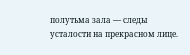полутьма зала — следы усталости на прекрасном лице.